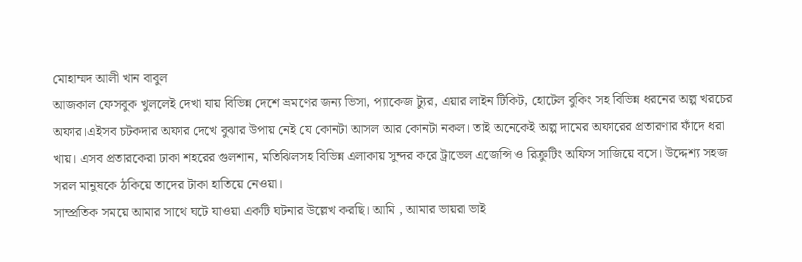মোহাম্মদ আলী খান বাবুল
আজকাল ফেসবুক খুললেই দেখা যায় বিভিন্ন দেশে ভ্রমণের জন্য ভিসা, প্যাকেজ ট্যুর, এয়ার লাইন টিকিট, হোটেল বুকিং সহ বিভিন্ন ধরনের অল্প খরচের অফার।এইসব চটকদার অফার দেখে বুঝার উপায় নেই যে কোনটা আসল আর কোনটা নকল। তাই অনেকেই অল্প দামের অফারের প্রতারণার ফাঁদে ধরা খায়। এসব প্রতারকেরা ঢাকা শহরের গুলশান, মতিঝিলসহ বিভিন্ন এলাকায় সুন্দর করে ট্রাভেল এজেন্সি ও রিক্রুটিং অফিস সাজিয়ে বসে। উদ্দেশ্য সহজ সরল মানুষকে ঠকিয়ে তাদের টাকা হাতিয়ে নেওয়া।
সাম্প্রতিক সময়ে আমার সাথে ঘটে যাওয়া একটি ঘটনার উল্লেখ করছি। আমি , আমার ভায়রা ভাই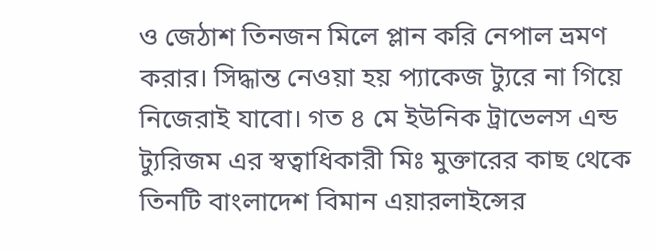ও জেঠাশ তিনজন মিলে প্লান করি নেপাল ভ্রমণ করার। সিদ্ধান্ত নেওয়া হয় প্যাকেজ ট্যুরে না গিয়ে নিজেরাই যাবো। গত ৪ মে ইউনিক ট্রাভেলস এন্ড ট্যুরিজম এর স্বত্বাধিকারী মিঃ মুক্তারের কাছ থেকে তিনটি বাংলাদেশ বিমান এয়ারলাইন্সের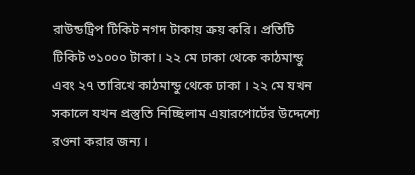রাউন্ডট্রিপ টিকিট নগদ টাকায় ক্রয় করি। প্রতিটি টিকিট ৩১০০০ টাকা। ২২ মে ঢাকা থেকে কাঠমান্ডু এবং ২৭ তারিখে কাঠমান্ডু থেকে ঢাকা । ২২ মে যখন সকালে যখন প্রস্তুতি নিচ্ছিলাম এয়ারপোর্টের উদ্দেশ্যে রওনা করার জন্য ।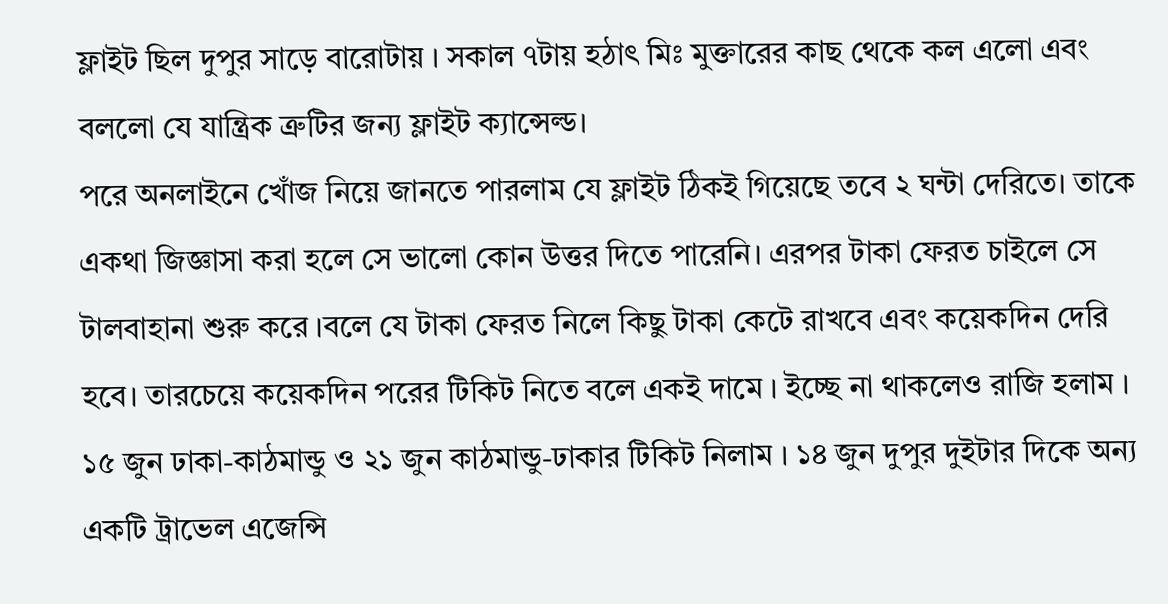ফ্লাইট ছিল দুপুর সাড়ে বারোটায় । সকাল ৭টায় হঠাৎ মিঃ মুক্তারের কাছ থেকে কল এলো এবং বললো যে যান্ত্রিক ত্রুটির জন্য ফ্লাইট ক্যান্সেল্ড।
পরে অনলাইনে খোঁজ নিয়ে জানতে পারলাম যে ফ্লাইট ঠিকই গিয়েছে তবে ২ ঘন্টা দেরিতে। তাকে একথা জিজ্ঞাসা করা হলে সে ভালো কোন উত্তর দিতে পারেনি। এরপর টাকা ফেরত চাইলে সে টালবাহানা শুরু করে ।বলে যে টাকা ফেরত নিলে কিছু টাকা কেটে রাখবে এবং কয়েকদিন দেরি হবে। তারচেয়ে কয়েকদিন পরের টিকিট নিতে বলে একই দামে । ইচ্ছে না থাকলেও রাজি হলাম । ১৫ জুন ঢাকা-কাঠমান্ডু ও ২১ জুন কাঠমান্ডু-ঢাকার টিকিট নিলাম । ১৪ জুন দুপুর দুইটার দিকে অন্য একটি ট্রাভেল এজেন্সি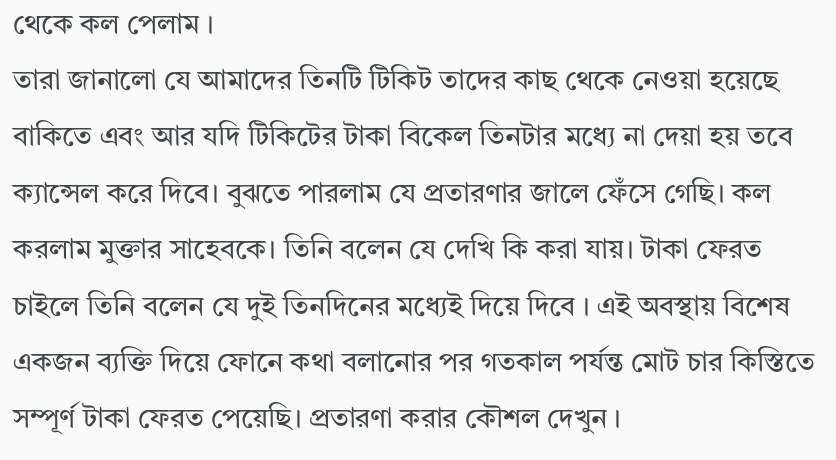থেকে কল পেলাম ।
তারা জানালো যে আমাদের তিনটি টিকিট তাদের কাছ থেকে নেওয়া হয়েছে বাকিতে এবং আর যদি টিকিটের টাকা বিকেল তিনটার মধ্যে না দেয়া হয় তবে ক্যান্সেল করে দিবে। বুঝতে পারলাম যে প্রতারণার জালে ফেঁসে গেছি। কল করলাম মুক্তার সাহেবকে। তিনি বলেন যে দেখি কি করা যায়। টাকা ফেরত চাইলে তিনি বলেন যে দুই তিনদিনের মধ্যেই দিয়ে দিবে । এই অবস্থায় বিশেষ একজন ব্যক্তি দিয়ে ফোনে কথা বলানোর পর গতকাল পর্যন্ত মোট চার কিস্তিতে সম্পূর্ণ টাকা ফেরত পেয়েছি। প্রতারণা করার কৌশল দেখুন ।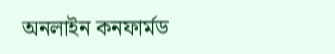অনলাইন কনফার্মড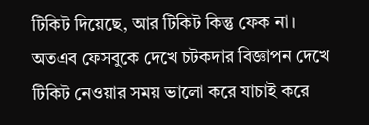টিকিট দিয়েছে, আর টিকিট কিন্তু ফেক না। অতএব ফেসবুকে দেখে চটকদার বিজ্ঞাপন দেখে টিকিট নেওয়ার সময় ভালো করে যাচাই করে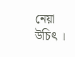নেয়া উচিৎ ।